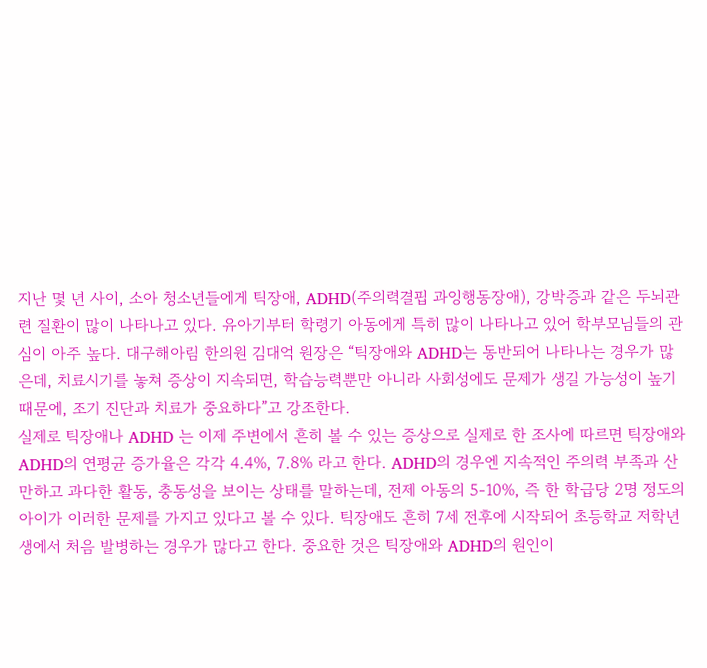지난 몇 년 사이, 소아 청소년들에게 틱장애, ADHD(주의력결핍 과잉행동장애), 강박증과 같은 두뇌관련 질환이 많이 나타나고 있다. 유아기부터 학령기 아동에게 특히 많이 나타나고 있어 학부모님들의 관심이 아주 높다. 대구해아림 한의원 김대억 원장은 “틱장애와 ADHD는 동반되어 나타나는 경우가 많은데, 치료시기를 놓쳐 증상이 지속되면, 학습능력뿐만 아니라 사회성에도 문제가 생길 가능성이 높기 때문에, 조기 진단과 치료가 중요하다”고 강조한다.
실제로 틱장애나 ADHD 는 이제 주변에서 흔히 볼 수 있는 증상으로 실제로 한 조사에 따르면 틱장애와 ADHD의 연평균 증가율은 각각 4.4%, 7.8% 라고 한다. ADHD의 경우엔 지속적인 주의력 부족과 산만하고 과다한 활동, 충동성을 보이는 상태를 말하는데, 전제 아동의 5-10%, 즉 한 학급당 2명 정도의 아이가 이러한 문제를 가지고 있다고 볼 수 있다. 틱장애도 흔히 7세 전후에 시작되어 초등학교 저학년 생에서 처음 발병하는 경우가 많다고 한다. 중요한 것은 틱장애와 ADHD의 원인이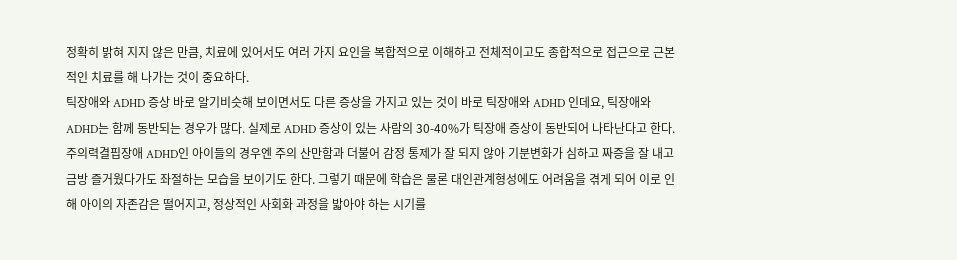정확히 밝혀 지지 않은 만큼, 치료에 있어서도 여러 가지 요인을 복합적으로 이해하고 전체적이고도 종합적으로 접근으로 근본적인 치료를 해 나가는 것이 중요하다.
틱장애와 ADHD 증상 바로 알기비슷해 보이면서도 다른 증상을 가지고 있는 것이 바로 틱장애와 ADHD 인데요, 틱장애와 ADHD는 함께 동반되는 경우가 많다. 실제로 ADHD 증상이 있는 사람의 30-40%가 틱장애 증상이 동반되어 나타난다고 한다. 주의력결핍장애 ADHD인 아이들의 경우엔 주의 산만함과 더불어 감정 통제가 잘 되지 않아 기분변화가 심하고 짜증을 잘 내고 금방 즐거웠다가도 좌절하는 모습을 보이기도 한다. 그렇기 때문에 학습은 물론 대인관계형성에도 어려움을 겪게 되어 이로 인해 아이의 자존감은 떨어지고, 정상적인 사회화 과정을 밟아야 하는 시기를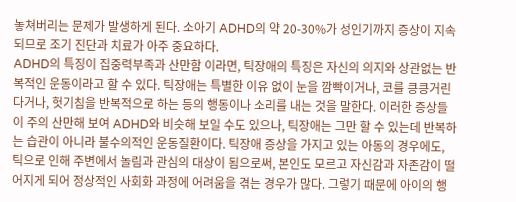놓쳐버리는 문제가 발생하게 된다. 소아기 ADHD의 약 20-30%가 성인기까지 증상이 지속되므로 조기 진단과 치료가 아주 중요하다.
ADHD의 특징이 집중력부족과 산만함 이라면, 틱장애의 특징은 자신의 의지와 상관없는 반복적인 운동이라고 할 수 있다. 틱장애는 특별한 이유 없이 눈을 깜빡이거나, 코를 킁킁거린다거나, 헛기침을 반복적으로 하는 등의 행동이나 소리를 내는 것을 말한다. 이러한 증상들이 주의 산만해 보여 ADHD와 비슷해 보일 수도 있으나, 틱장애는 그만 할 수 있는데 반복하는 습관이 아니라 불수의적인 운동질환이다. 틱장애 증상을 가지고 있는 아동의 경우에도, 틱으로 인해 주변에서 놀림과 관심의 대상이 됨으로써, 본인도 모르고 자신감과 자존감이 떨어지게 되어 정상적인 사회화 과정에 어려움을 겪는 경우가 많다. 그렇기 때문에 아이의 행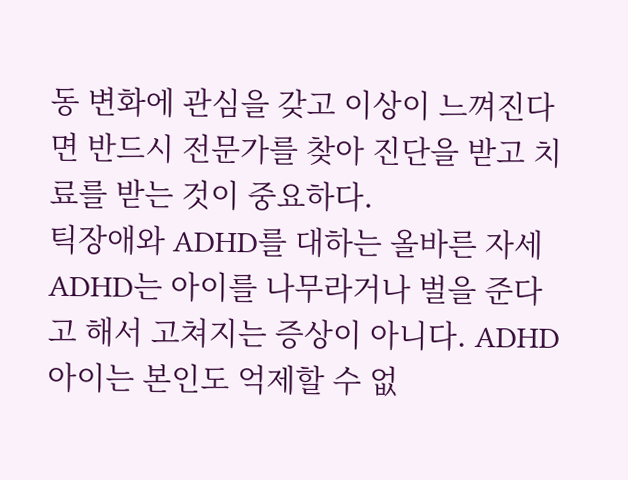동 변화에 관심을 갖고 이상이 느껴진다면 반드시 전문가를 찾아 진단을 받고 치료를 받는 것이 중요하다.
틱장애와 ADHD를 대하는 올바른 자세 ADHD는 아이를 나무라거나 벌을 준다고 해서 고쳐지는 증상이 아니다. ADHD아이는 본인도 억제할 수 없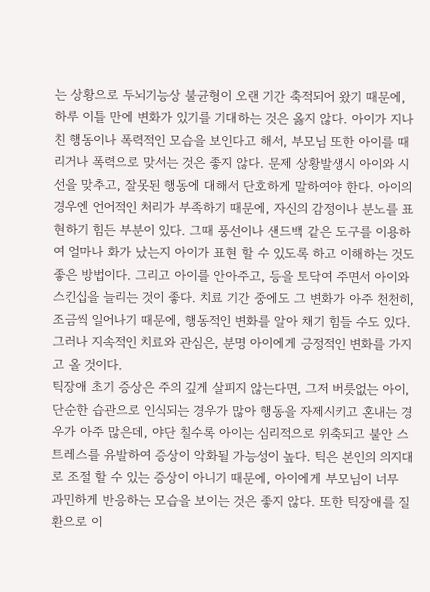는 상황으로 두뇌기능상 불균형이 오랜 기간 축적되어 왔기 때문에, 하루 이틀 만에 변화가 있기를 기대하는 것은 옳지 않다. 아이가 지나친 행동이나 폭력적인 모습을 보인다고 해서, 부모님 또한 아이를 때리거나 폭력으로 맞서는 것은 좋지 않다. 문제 상황발생시 아이와 시선을 맞추고, 잘못된 행동에 대해서 단호하게 말하여야 한다. 아이의 경우엔 언어적인 처리가 부족하기 때문에, 자신의 감정이나 분노를 표현하기 힘든 부분이 있다. 그때 풍선이나 샌드백 같은 도구를 이용하여 얼마나 화가 났는지 아이가 표현 할 수 있도록 하고 이해하는 것도 좋은 방법이다. 그리고 아이를 안아주고, 등을 토닥여 주면서 아이와 스킨십을 늘리는 것이 좋다. 치료 기간 중에도 그 변화가 아주 천천히, 조금씩 일어나기 때문에, 행동적인 변화를 알아 채기 힘들 수도 있다. 그러나 지속적인 치료와 관심은, 분명 아이에게 긍정적인 변화를 가지고 올 것이다.
틱장애 초기 증상은 주의 깊게 살피지 않는다면, 그저 버릇없는 아이, 단순한 습관으로 인식되는 경우가 많아 행동을 자제시키고 혼내는 경우가 아주 많은데, 야단 칠수록 아이는 심리적으로 위축되고 불안 스트레스를 유발하여 증상이 악화될 가능성이 높다. 틱은 본인의 의지대로 조절 할 수 있는 증상이 아니기 때문에, 아이에게 부모님이 너무 과민하게 반응하는 모습을 보이는 것은 좋지 않다. 또한 틱장애를 질환으로 이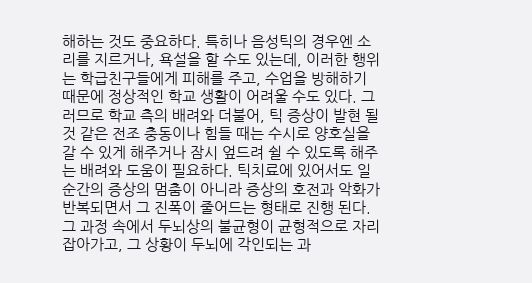해하는 것도 중요하다. 특히나 음성틱의 경우엔 소리를 지르거나, 욕설을 할 수도 있는데, 이러한 행위는 학급친구들에게 피해를 주고, 수업을 방해하기 때문에 정상적인 학교 생활이 어려울 수도 있다. 그러므로 학교 측의 배려와 더불어, 틱 증상이 발현 될 것 같은 전조 충동이나 힘들 때는 수시로 양호실을 갈 수 있게 해주거나 잠시 엎드려 쉴 수 있도록 해주는 배려와 도움이 필요하다. 틱치료에 있어서도 일순간의 증상의 멈춤이 아니라 증상의 호전과 악화가 반복되면서 그 진폭이 줄어드는 형태로 진행 된다. 그 과정 속에서 두뇌상의 불균형이 균형적으로 자리 잡아가고, 그 상황이 두뇌에 각인되는 과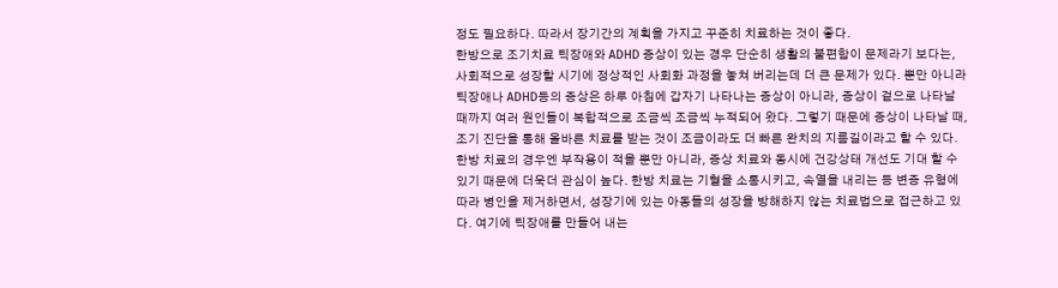정도 필요하다. 따라서 장기간의 계획을 가지고 꾸준히 치료하는 것이 좋다.
한방으로 조기치료 틱장애와 ADHD 증상이 있는 경우 단순히 생활의 불편함이 문제라기 보다는, 사회적으로 성장할 시기에 정상적인 사회화 과정을 놓쳐 버리는데 더 큰 문제가 있다. 뿐만 아니라 틱장애나 ADHD등의 증상은 하루 아침에 갑자기 나타나는 증상이 아니라, 증상이 겉으로 나타날 때까지 여러 원인들이 복합적으로 조금씩 조금씩 누적되어 왔다. 그렇기 때문에 증상이 나타날 때, 조기 진단을 통해 올바른 치료를 받는 것이 조금이라도 더 빠른 완치의 지름길이라고 할 수 있다. 한방 치료의 경우엔 부작용이 적을 뿐만 아니라, 증상 치료와 동시에 건강상태 개선도 기대 할 수 있기 때문에 더욱더 관심이 높다. 한방 치료는 기혈을 소통시키고, 속열을 내리는 등 변증 유형에 따라 병인을 제거하면서, 성장기에 있는 아동들의 성장을 방해하지 않는 치료법으로 접근하고 있다. 여기에 틱장애를 만들어 내는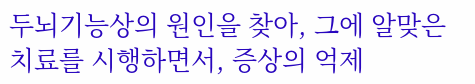두뇌기능상의 원인을 찾아, 그에 알맞은 치료를 시행하면서, 증상의 억제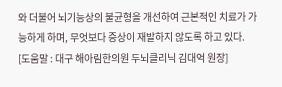와 더불어 뇌기능상의 불균형을 개선하여 근본적인 치료가 가능하게 하며, 무엇보다 증상이 재발하지 않도록 하고 있다.
[도움말 : 대구 해아림한의원 두뇌클리닉 김대억 원장]